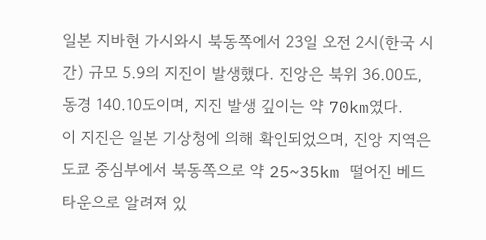일본 지바현 가시와시 북동쪽에서 23일 오전 2시(한국 시간) 규모 5.9의 지진이 발생했다. 진앙은 북위 36.00도, 동경 140.10도이며, 지진 발생 깊이는 약 70km였다.
이 지진은 일본 기상청에 의해 확인되었으며, 진앙 지역은 도쿄 중심부에서 북동쪽으로 약 25~35km 떨어진 베드타운으로 알려져 있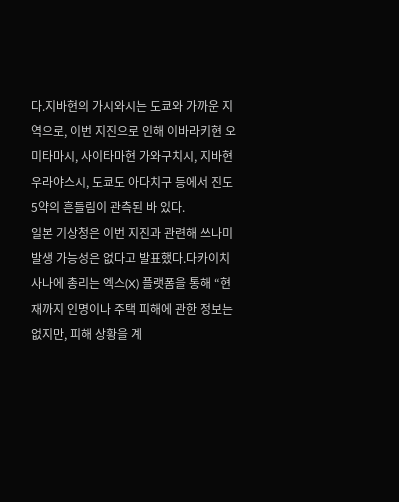다.지바현의 가시와시는 도쿄와 가까운 지역으로, 이번 지진으로 인해 이바라키현 오미타마시, 사이타마현 가와구치시, 지바현 우라야스시, 도쿄도 아다치구 등에서 진도 5약의 흔들림이 관측된 바 있다.
일본 기상청은 이번 지진과 관련해 쓰나미 발생 가능성은 없다고 발표했다.다카이치 사나에 총리는 엑스(X) 플랫폼을 통해 “현재까지 인명이나 주택 피해에 관한 정보는 없지만, 피해 상황을 계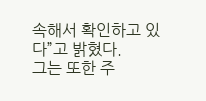속해서 확인하고 있다”고 밝혔다.
그는 또한 주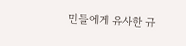민들에게 유사한 규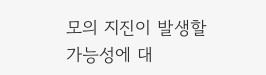모의 지진이 발생할 가능성에 대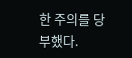한 주의를 당부했다.